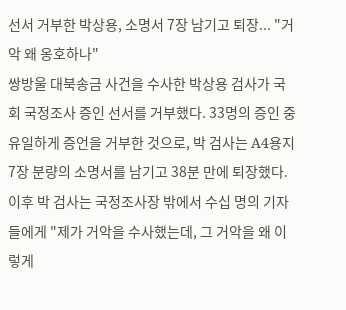선서 거부한 박상용, 소명서 7장 남기고 퇴장... "거악 왜 옹호하나"
쌍방울 대북송금 사건을 수사한 박상용 검사가 국회 국정조사 증인 선서를 거부했다. 33명의 증인 중 유일하게 증언을 거부한 것으로, 박 검사는 A4용지 7장 분량의 소명서를 남기고 38분 만에 퇴장했다.
이후 박 검사는 국정조사장 밖에서 수십 명의 기자들에게 "제가 거악을 수사했는데, 그 거악을 왜 이렇게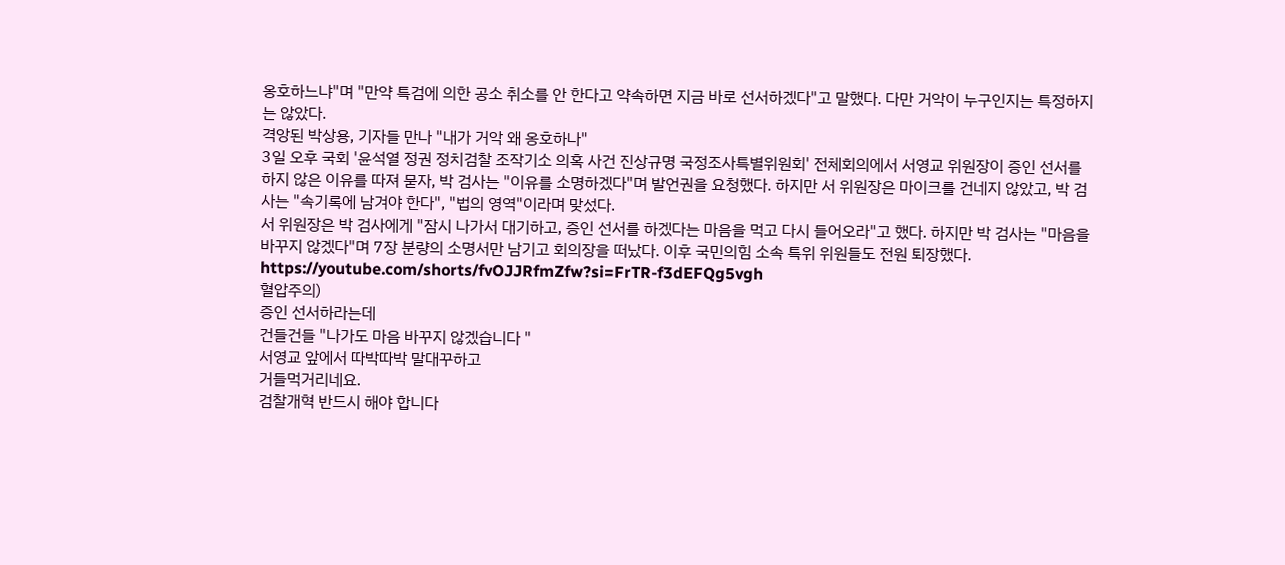옹호하느냐"며 "만약 특검에 의한 공소 취소를 안 한다고 약속하면 지금 바로 선서하겠다"고 말했다. 다만 거악이 누구인지는 특정하지는 않았다.
격앙된 박상용, 기자들 만나 "내가 거악 왜 옹호하나"
3일 오후 국회 '윤석열 정권 정치검찰 조작기소 의혹 사건 진상규명 국정조사특별위원회' 전체회의에서 서영교 위원장이 증인 선서를 하지 않은 이유를 따져 묻자, 박 검사는 "이유를 소명하겠다"며 발언권을 요청했다. 하지만 서 위원장은 마이크를 건네지 않았고, 박 검사는 "속기록에 남겨야 한다", "법의 영역"이라며 맞섰다.
서 위원장은 박 검사에게 "잠시 나가서 대기하고, 증인 선서를 하겠다는 마음을 먹고 다시 들어오라"고 했다. 하지만 박 검사는 "마음을 바꾸지 않겠다"며 7장 분량의 소명서만 남기고 회의장을 떠났다. 이후 국민의힘 소속 특위 위원들도 전원 퇴장했다.
https://youtube.com/shorts/fvOJJRfmZfw?si=FrTR-f3dEFQg5vgh
혈압주의)
증인 선서하라는데
건들건들 "나가도 마음 바꾸지 않겠습니다 "
서영교 앞에서 따박따박 말대꾸하고
거들먹거리네요.
검찰개혁 반드시 해야 합니다